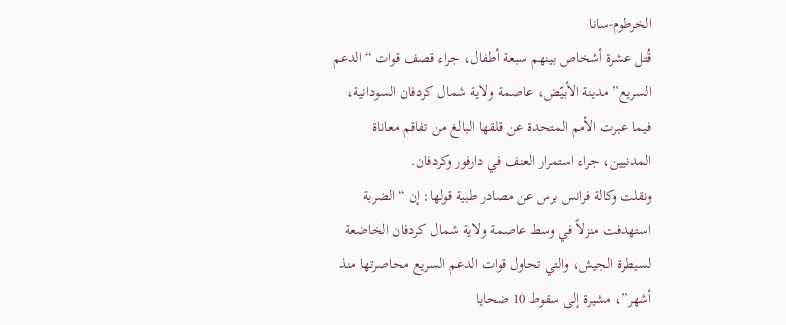الخرطوم-سانا
قُتل عشرة أشخاص بينهم سبعة أطفال، جراء قصف قوات “الدعم السريع” مدينة الأبيّض، عاصمة ولاية شمال كردفان السودانية، فيما عبرت الأمم المتحدة عن قلقها البالغ من تفاقم معاناة المدنيين، جراء استمرار العنف في دارفور وكردفان.
ونقلت وكالة فرانس برس عن مصادر طبية قولها: إن “الضربة استهدفت منزلاً في وسط عاصمة ولاية شمال كردفان الخاضعة لسيطرة الجيش، والتي تحاول قوات الدعم السريع محاصرتها منذ أشهر”، مشيرة إلى سقوط 10 ضحايا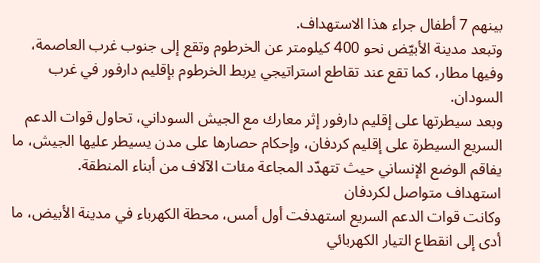بينهم 7 أطفال جراء هذا الاستهداف.
وتبعد مدينة الأبيّض نحو 400 كيلومتر عن الخرطوم وتقع إلى جنوب غرب العاصمة، وفيها مطار، كما تقع عند تقاطع استراتيجي يربط الخرطوم بإقليم دارفور في غرب السودان.
وبعد سيطرتها على إقليم دارفور إثر معارك مع الجيش السوداني، تحاول قوات الدعم السريع السيطرة على إقليم كردفان، وإحكام حصارها على مدن يسيطر عليها الجيش، ما يفاقم الوضع الإنساني حيث تتهدّد المجاعة مئات الآلاف من أبناء المنطقة.
استهداف متواصل لكردفان
وكانت قوات الدعم السريع استهدفت أول أمس، محطة الكهرباء في مدينة الأبيض، ما أدى إلى انقطاع التيار الكهربائي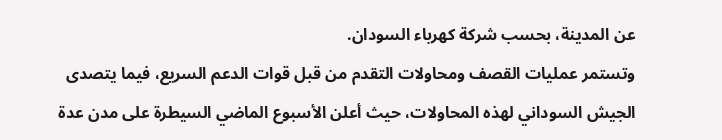عن المدينة، بحسب شركة كهرباء السودان.
وتستمر عمليات القصف ومحاولات التقدم من قبل قوات الدعم السريع، فيما يتصدى الجيش السوداني لهذه المحاولات، حيث أعلن الأسبوع الماضي السيطرة على مدن عدة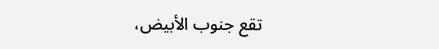تقع جنوب الأبيض،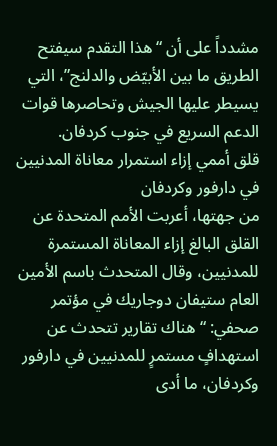مشدداً على أن “هذا التقدم سيفتح الطريق ما بين الأبيّض والدلنج”، التي يسيطر عليها الجيش وتحاصرها قوات الدعم السريع في جنوب كردفان.
قلق أممي إزاء استمرار معاناة المدنيين في دارفور وكردفان
من جهتها، أعربت الأمم المتحدة عن القلق البالغ إزاء المعاناة المستمرة للمدنيين، وقال المتحدث باسم الأمين العام ستيفان دوجاريك في مؤتمر صحفي: “هناك تقارير تتحدث عن استهدافٍ مستمرٍ للمدنيين في دارفور وكردفان، ما أدى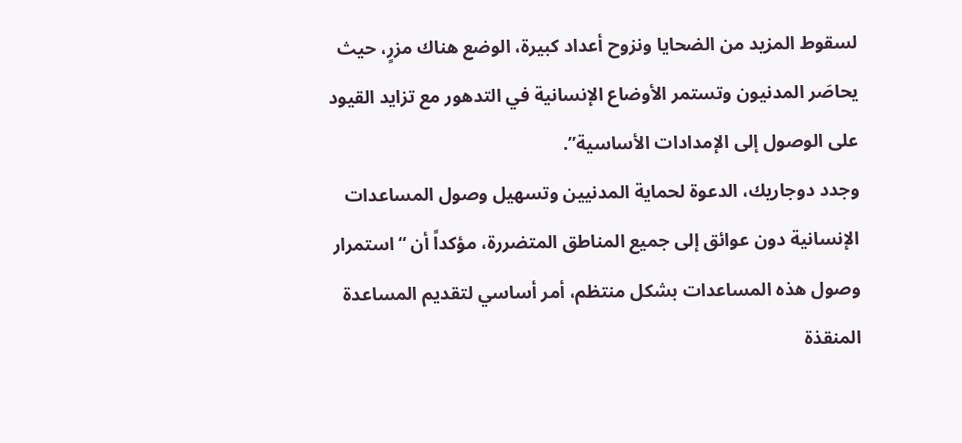لسقوط المزيد من الضحايا ونزوح أعداد كبيرة، الوضع هناك مزرٍ، حيث يحاصَر المدنيون وتستمر الأوضاع الإنسانية في التدهور مع تزايد القيود على الوصول إلى الإمدادات الأساسية”.
وجدد دوجاريك، الدعوة لحماية المدنيين وتسهيل وصول المساعدات الإنسانية دون عوائق إلى جميع المناطق المتضررة، مؤكداً أن “استمرار وصول هذه المساعدات بشكل منتظم، أمر أساسي لتقديم المساعدة المنقذة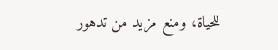للحياة، ومنع مزيد من تدهور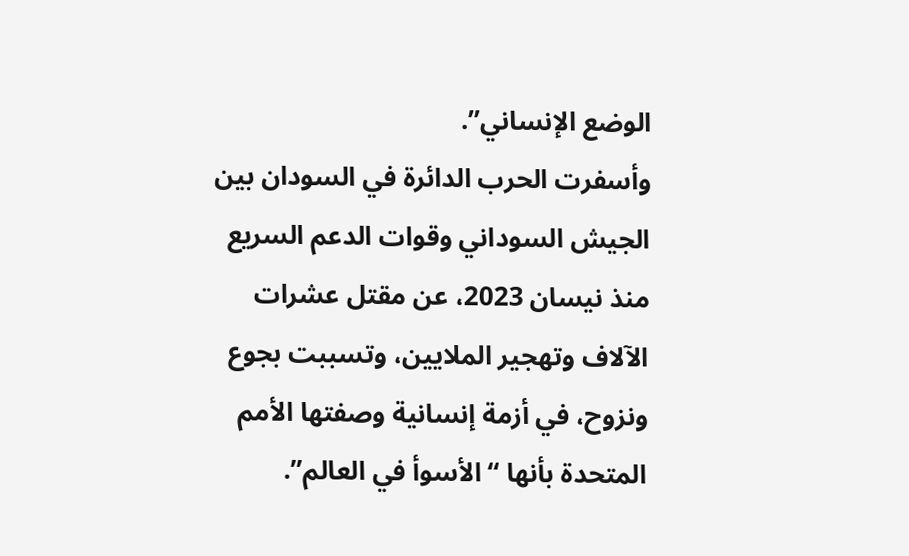الوضع الإنساني”.
وأسفرت الحرب الدائرة في السودان بين الجيش السوداني وقوات الدعم السريع منذ نيسان 2023، عن مقتل عشرات الآلاف وتهجير الملايين، وتسببت بجوع ونزوح، في أزمة إنسانية وصفتها الأمم المتحدة بأنها “الأسوأ في العالم”.